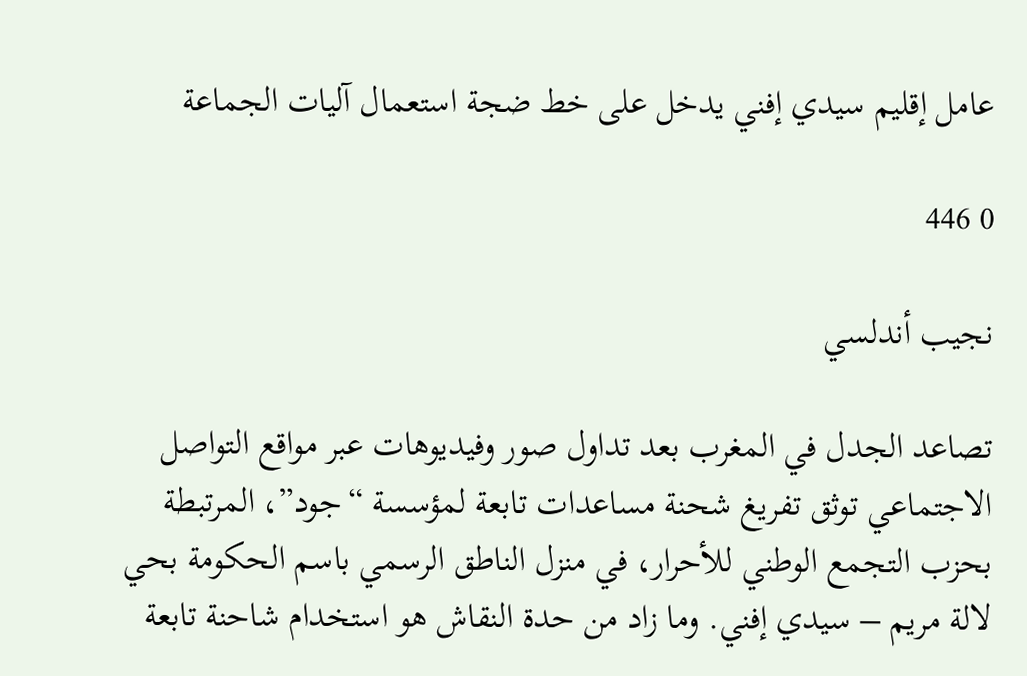عامل إقليم سيدي إفني يدخل على خط ضجة استعمال آليات الجماعة

0 446

نجيب أندلسي

تصاعد الجدل في المغرب بعد تداول صور وفيديوهات عبر مواقع التواصل الاجتماعي توثق تفريغ شحنة مساعدات تابعة لمؤسسة “جود”، المرتبطة بحزب التجمع الوطني للأحرار، في منزل الناطق الرسمي باسم الحكومة بحي لالة مريم – سيدي إفني. وما زاد من حدة النقاش هو استخدام شاحنة تابعة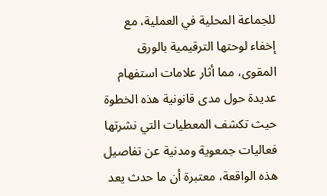للجماعة المحلية في العملية، مع إخفاء لوحتها الترقيمية بالورق المقوى، مما أثار علامات استفهام عديدة حول مدى قانونية هذه الخطوة حيث تكشف المعطيات التي نشرتها فعاليات جمعوية ومدنية عن تفاصيل هذه الواقعة، معتبرة أن ما حدث يعد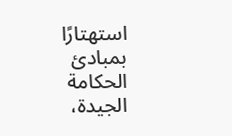استهتارًا بمبادئ الحكامة الجيدة،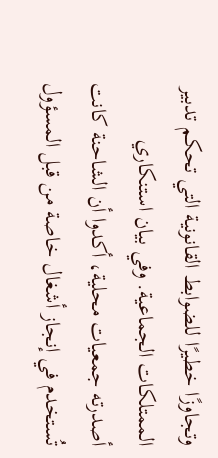وتجاوزًا خطيرًا للضوابط القانونية التي تحكم تدبير الممتلكات الجماعية. وفي بيان استنكاري أصدرته جمعيات محلية، أكدوا أن الشاحنة كانت تُستخدم في إنجاز أشغال خاصة من قبل المسؤول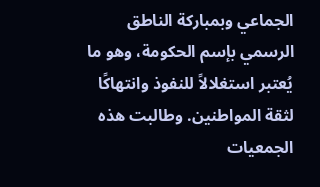الجماعي وبمباركة الناطق الرسمي بإسم الحكومة، وهو ما يُعتبر استغلالاً للنفوذ وانتهاكًا لثقة المواطنين. وطالبت هذه الجمعيات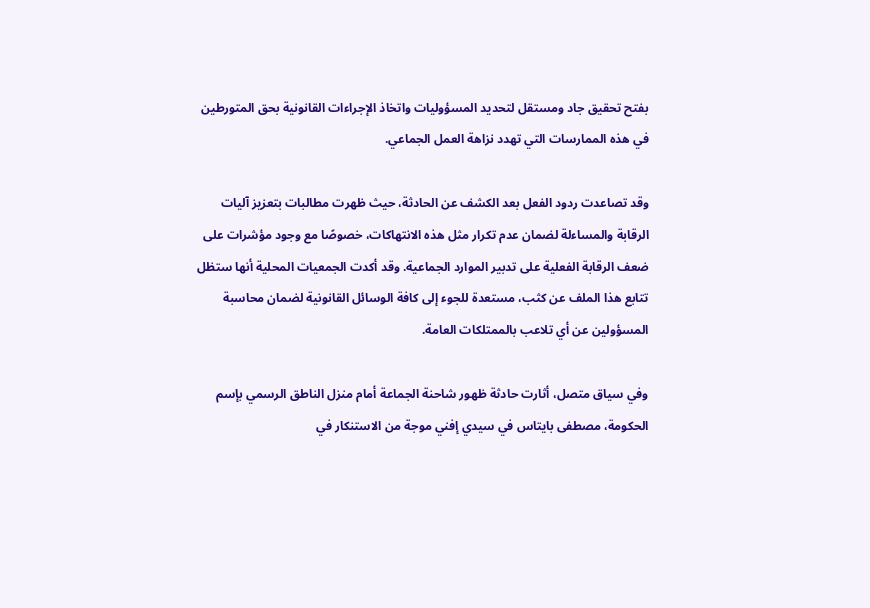بفتح تحقيق جاد ومستقل لتحديد المسؤوليات واتخاذ الإجراءات القانونية بحق المتورطين في هذه الممارسات التي تهدد نزاهة العمل الجماعي.

وقد تصاعدت ردود الفعل بعد الكشف عن الحادثة، حيث ظهرت مطالبات بتعزيز آليات الرقابة والمساءلة لضمان عدم تكرار مثل هذه الانتهاكات، خصوصًا مع وجود مؤشرات على ضعف الرقابة الفعلية على تدبير الموارد الجماعية. وقد أكدت الجمعيات المحلية أنها ستظل تتابع هذا الملف عن كثب، مستعدة للجوء إلى كافة الوسائل القانونية لضمان محاسبة المسؤولين عن أي تلاعب بالممتلكات العامة.

وفي سياق متصل، أثارت حادثة ظهور شاحنة الجماعة أمام منزل الناطق الرسمي بإسم الحكومة، مصطفى بايتاس في سيدي إفني موجة من الاستنكار في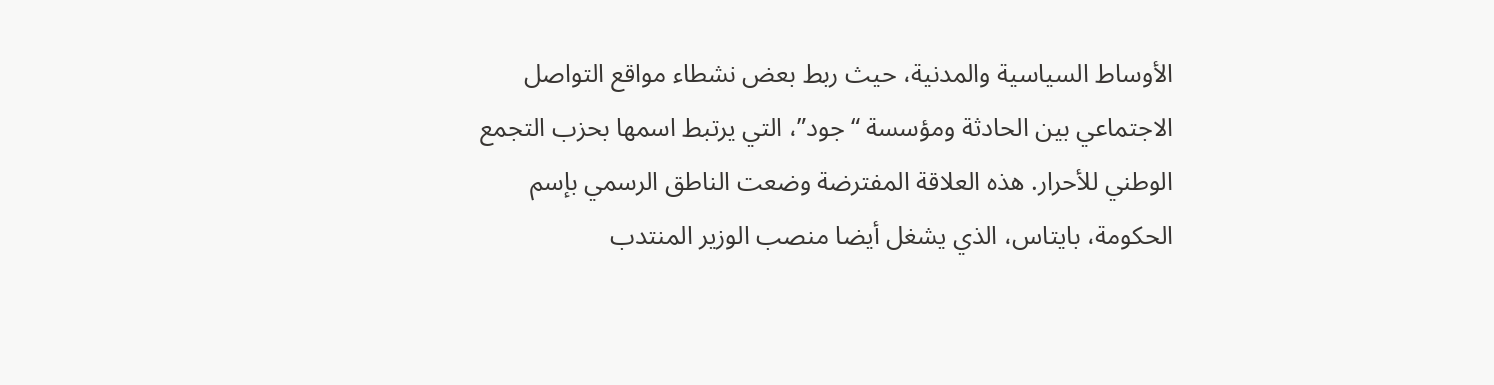الأوساط السياسية والمدنية، حيث ربط بعض نشطاء مواقع التواصل الاجتماعي بين الحادثة ومؤسسة “جود”، التي يرتبط اسمها بحزب التجمع الوطني للأحرار. هذه العلاقة المفترضة وضعت الناطق الرسمي بإسم الحكومة، بايتاس، الذي يشغل أيضا منصب الوزير المنتدب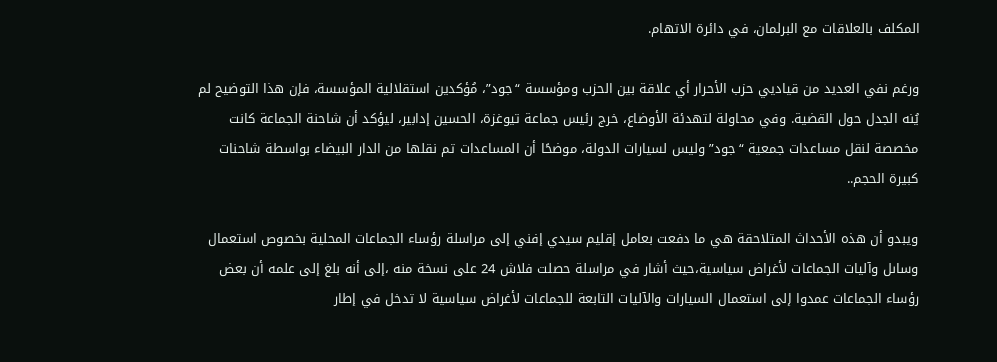المكلف بالعلاقات مع البرلمان، في دائرة الاتهام.

ورغم نفي العديد من قياديي حزب الأحرار أي علاقة بين الحزب ومؤسسة “جود”، مُؤكدين استقلالية المؤسسة، فإن هذا التوضيح لم يُنه الجدل حول القضية. وفي محاولة لتهدئة الأوضاع، خرج رئيس جماعة تيوغزة، الحسين إدابير، ليؤكد أن شاحنة الجماعة كانت مخصصة لنقل مساعدات جمعية “جود” وليس لسيارات الدولة، موضحًا أن المساعدات تم نقلها من الدار البيضاء بواسطة شاحنات كبيرة الحجم..

ويبدو أن هذه الأحداث المتلاحقة هي ما دفعت بعامل إقليم سيدي إفني إلى مراسلة رؤساء الجماعات المحلية بخصوص استعمال وساىل وآليات الجماعات لأغراض سياسية،حيث أشار في مراسلة حصلت فلاش 24 على نسخة منه ،إلى أنه بلغ إلى علمه أن بعض رؤساء الجماعات عمدوا إلى استعمال السيارات والآليات التابعة للجماعات لأغراض سياسية لا تدخل في إطار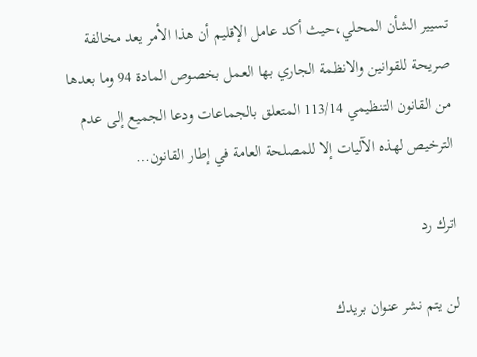تسيير الشأن المحلي،حيث أكد عامل الإقليم أن هذا الأمر يعد مخالفة صريحة للقوانين والانظمة الجاري بها العمل بخصوص المادة 94 وما بعدها من القانون التنظيمي 113/14 المتعلق بالجماعات ودعا الجميع إلى عدم الترخيص لهذه الآليات إلا للمصلحة العامة في إطار القانون…

اترك رد

لن يتم نشر عنوان بريدك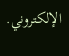الإلكتروني.